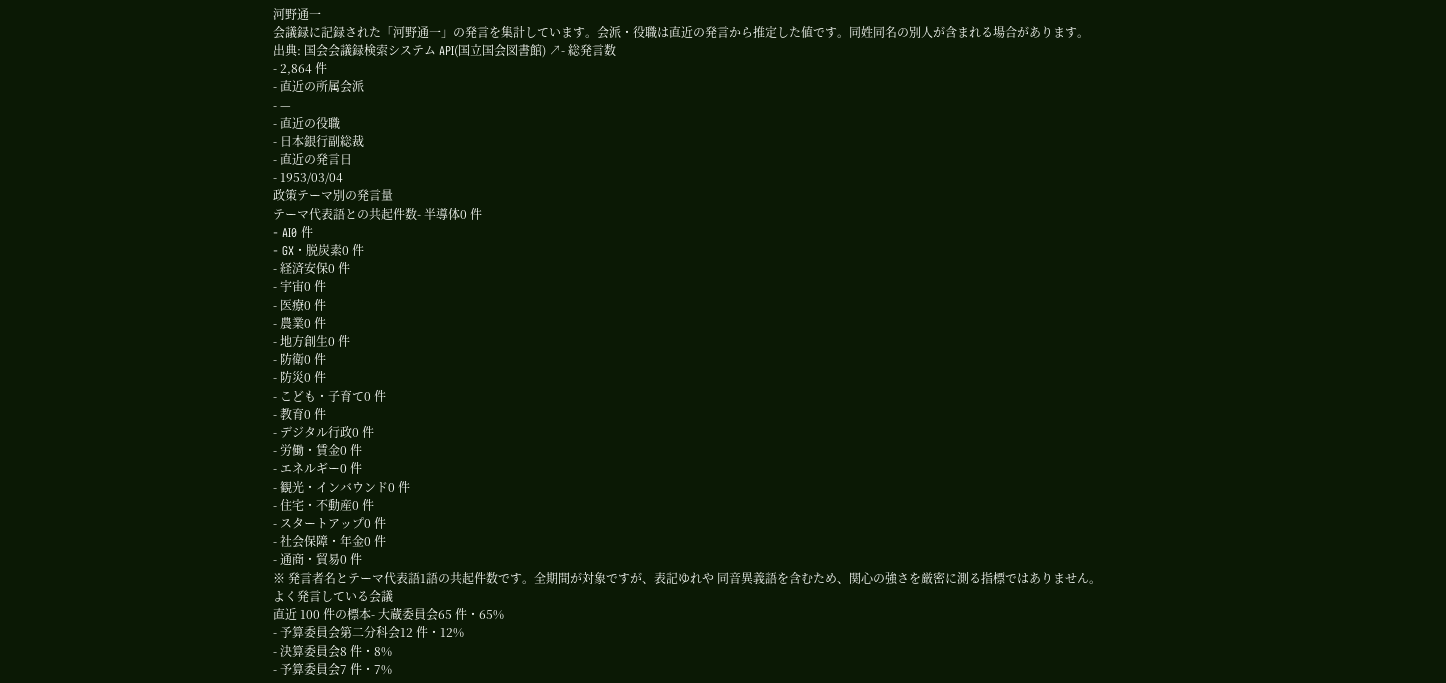河野通一
会議録に記録された「河野通一」の発言を集計しています。会派・役職は直近の発言から推定した値です。同姓同名の別人が含まれる場合があります。
出典: 国会会議録検索システム API(国立国会図書館) ↗- 総発言数
- 2,864 件
- 直近の所属会派
- —
- 直近の役職
- 日本銀行副総裁
- 直近の発言日
- 1953/03/04
政策テーマ別の発言量
テーマ代表語との共起件数- 半導体0 件
- AI0 件
- GX・脱炭素0 件
- 経済安保0 件
- 宇宙0 件
- 医療0 件
- 農業0 件
- 地方創生0 件
- 防衛0 件
- 防災0 件
- こども・子育て0 件
- 教育0 件
- デジタル行政0 件
- 労働・賃金0 件
- エネルギー0 件
- 観光・インバウンド0 件
- 住宅・不動産0 件
- スタートアップ0 件
- 社会保障・年金0 件
- 通商・貿易0 件
※ 発言者名とテーマ代表語1語の共起件数です。全期間が対象ですが、表記ゆれや 同音異義語を含むため、関心の強さを厳密に測る指標ではありません。
よく発言している会議
直近 100 件の標本- 大蔵委員会65 件・65%
- 予算委員会第二分科会12 件・12%
- 決算委員会8 件・8%
- 予算委員会7 件・7%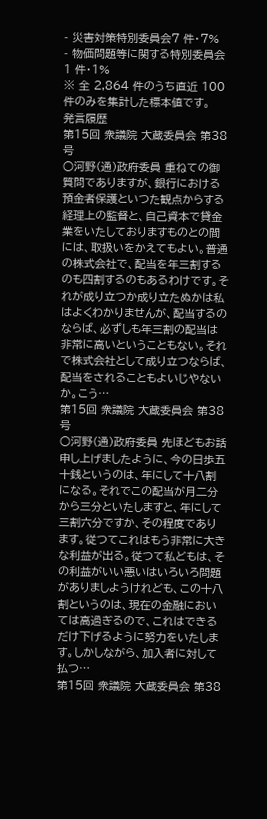- 災害対策特別委員会7 件・7%
- 物価問題等に関する特別委員会1 件・1%
※ 全 2,864 件のうち直近 100 件のみを集計した標本値です。
発言履歴
第15回 衆議院 大蔵委員会 第38号
○河野(通)政府委員 重ねての御質問でありますが、銀行における預金者保護といつた観点からする経理上の監督と、自己資本で貸金業をいたしておりますものとの間には、取扱いをかえてもよい。普通の株式会社で、配当を年三割するのも四割するのもあるわけです。それが成り立つか成り立たぬかは私はよくわかりませんが、配当するのならば、必ずしも年三割の配当は非常に高いということもない。それで株式会社として成り立つならば、配当をされることもよいじやないか。こう…
第15回 衆議院 大蔵委員会 第38号
○河野(通)政府委員 先ほどもお話申し上げましたように、今の日歩五十銭というのは、年にして十八割になる。それでこの配当が月二分から三分といたしますと、年にして三割六分ですか、その程度であります。従つてこれはもう非常に大きな利益が出る。従つて私どもは、その利益がいい悪いはいろいろ問題がありましようけれども、この十八割というのは、現在の金融においては高過ぎるので、これはできるだけ下げるように努力をいたします。しかしながら、加入者に対して払つ…
第15回 衆議院 大蔵委員会 第38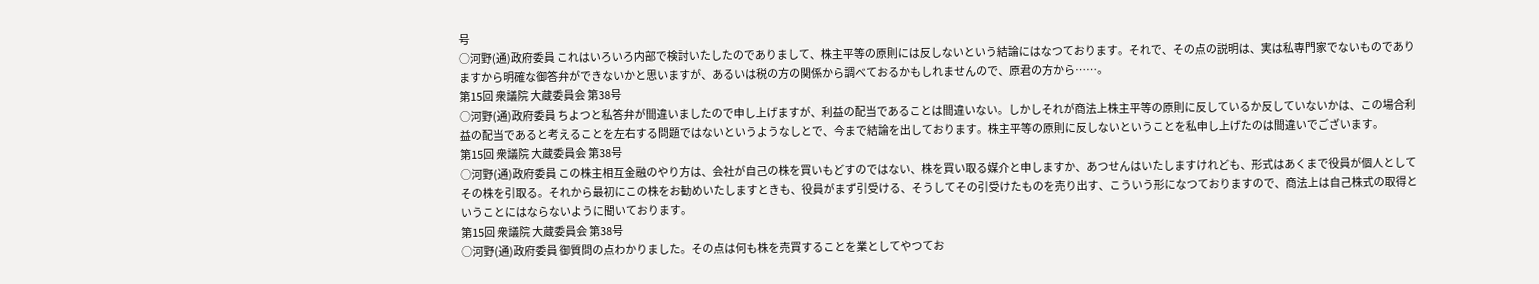号
○河野(通)政府委員 これはいろいろ内部で検討いたしたのでありまして、株主平等の原則には反しないという結論にはなつております。それで、その点の説明は、実は私専門家でないものでありますから明確な御答弁ができないかと思いますが、あるいは税の方の関係から調べておるかもしれませんので、原君の方から……。
第15回 衆議院 大蔵委員会 第38号
○河野(通)政府委員 ちよつと私答弁が間違いましたので申し上げますが、利益の配当であることは間違いない。しかしそれが商法上株主平等の原則に反しているか反していないかは、この場合利益の配当であると考えることを左右する問題ではないというようなしとで、今まで結論を出しております。株主平等の原則に反しないということを私申し上げたのは間違いでございます。
第15回 衆議院 大蔵委員会 第38号
○河野(通)政府委員 この株主相互金融のやり方は、会社が自己の株を買いもどすのではない、株を買い取る媒介と申しますか、あつせんはいたしますけれども、形式はあくまで役員が個人としてその株を引取る。それから最初にこの株をお勧めいたしますときも、役員がまず引受ける、そうしてその引受けたものを売り出す、こういう形になつておりますので、商法上は自己株式の取得ということにはならないように聞いております。
第15回 衆議院 大蔵委員会 第38号
○河野(通)政府委員 御質問の点わかりました。その点は何も株を売買することを業としてやつてお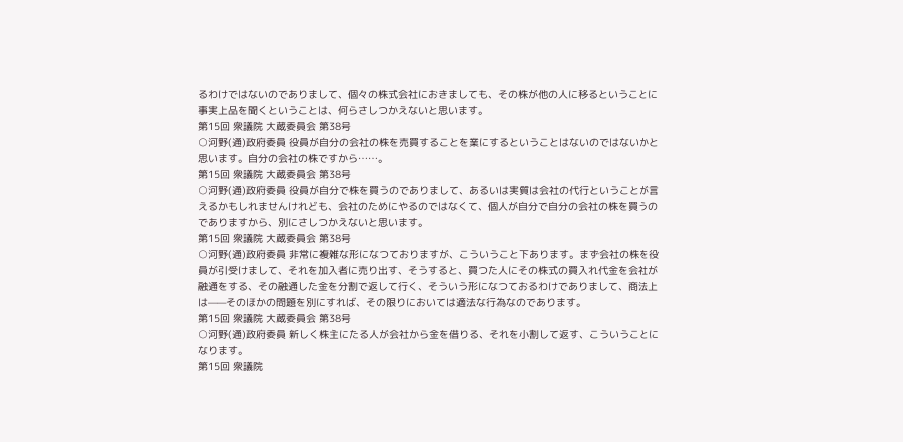るわけではないのでありまして、個々の株式会社におきましても、その株が他の人に移るということに事実上品を聞くということは、何らさしつかえないと思います。
第15回 衆議院 大蔵委員会 第38号
○河野(通)政府委員 役員が自分の会社の株を売買することを業にするということはないのではないかと思います。自分の会社の株ですから……。
第15回 衆議院 大蔵委員会 第38号
○河野(通)政府委員 役員が自分で株を買うのでありまして、あるいは実質は会社の代行ということが言えるかもしれませんけれども、会社のためにやるのではなくて、個人が自分で自分の会社の株を買うのでありますから、別にさしつかえないと思います。
第15回 衆議院 大蔵委員会 第38号
○河野(通)政府委員 非常に複雑な形になつておりますが、こういうこと下あります。まず会社の株を役員が引受けまして、それを加入者に売り出す、そうすると、買つた人にその株式の買入れ代金を会社が融通をする、その融通した金を分割で返して行く、そういう形になつておるわけでありまして、商法上は——そのほかの問題を別にすれば、その限りにおいては適法な行為なのであります。
第15回 衆議院 大蔵委員会 第38号
○河野(通)政府委員 新しく株主にたる人が会社から金を借りる、それを小割して返す、こういうことになります。
第15回 衆議院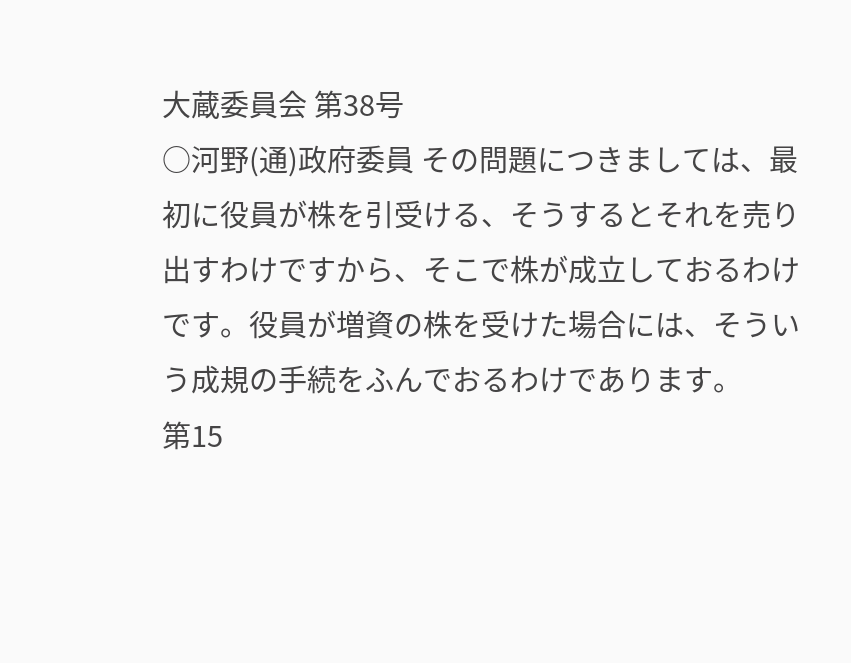大蔵委員会 第38号
○河野(通)政府委員 その問題につきましては、最初に役員が株を引受ける、そうするとそれを売り出すわけですから、そこで株が成立しておるわけです。役員が増資の株を受けた場合には、そういう成規の手続をふんでおるわけであります。
第15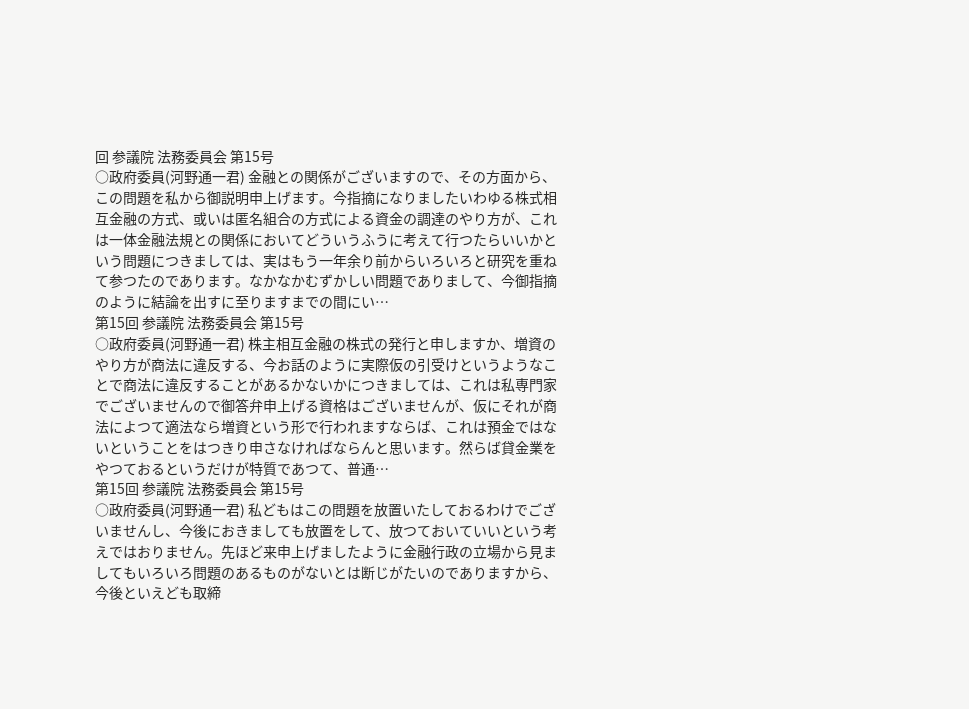回 参議院 法務委員会 第15号
○政府委員(河野通一君) 金融との関係がございますので、その方面から、この問題を私から御説明申上げます。今指摘になりましたいわゆる株式相互金融の方式、或いは匿名組合の方式による資金の調達のやり方が、これは一体金融法規との関係においてどういうふうに考えて行つたらいいかという問題につきましては、実はもう一年余り前からいろいろと研究を重ねて参つたのであります。なかなかむずかしい問題でありまして、今御指摘のように結論を出すに至りますまでの間にい…
第15回 参議院 法務委員会 第15号
○政府委員(河野通一君) 株主相互金融の株式の発行と申しますか、増資のやり方が商法に違反する、今お話のように実際仮の引受けというようなことで商法に違反することがあるかないかにつきましては、これは私専門家でございませんので御答弁申上げる資格はございませんが、仮にそれが商法によつて適法なら増資という形で行われますならば、これは預金ではないということをはつきり申さなければならんと思います。然らば貸金業をやつておるというだけが特質であつて、普通…
第15回 参議院 法務委員会 第15号
○政府委員(河野通一君) 私どもはこの問題を放置いたしておるわけでございませんし、今後におきましても放置をして、放つておいていいという考えではおりません。先ほど来申上げましたように金融行政の立場から見ましてもいろいろ問題のあるものがないとは断じがたいのでありますから、今後といえども取締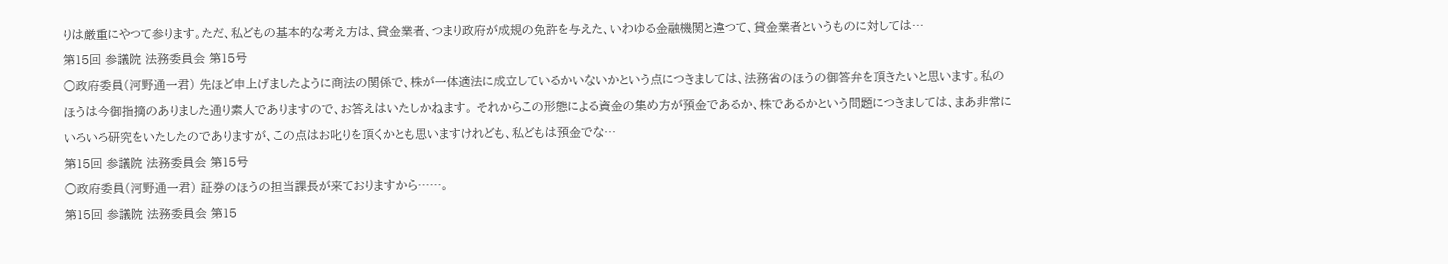りは厳重にやつて参ります。ただ、私どもの基本的な考え方は、貸金業者、つまり政府が成規の免許を与えた、いわゆる金融機関と違つて、貸金業者というものに対しては…
第15回 参議院 法務委員会 第15号
○政府委員(河野通一君) 先ほど申上げましたように商法の関係で、株が一体適法に成立しているかいないかという点につきましては、法務省のほうの御答弁を頂きたいと思います。私のほうは今御指摘のありました通り素人でありますので、お答えはいたしかねます。 それからこの形態による資金の集め方が預金であるか、株であるかという問題につきましては、まあ非常にいろいろ研究をいたしたのでありますが、この点はお叱りを頂くかとも思いますけれども、私どもは預金でな…
第15回 参議院 法務委員会 第15号
○政府委員(河野通一君) 証券のほうの担当課長が来ておりますから……。
第15回 参議院 法務委員会 第15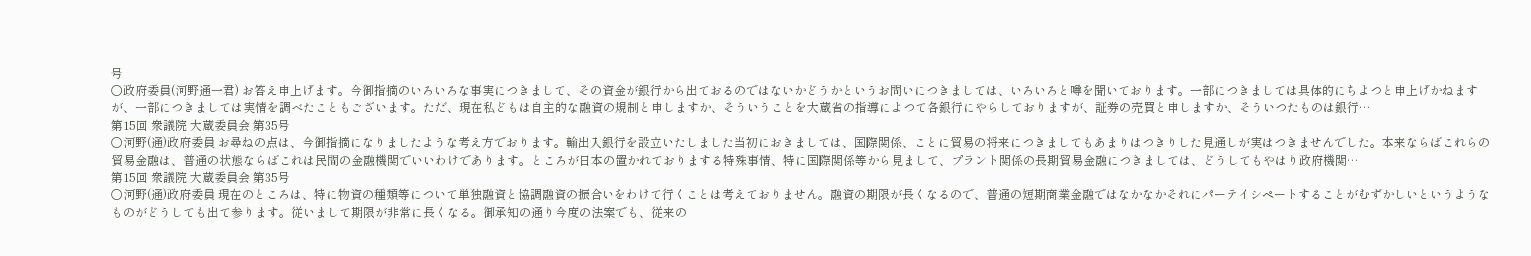号
○政府委員(河野通一君) お答え申上げます。今御指摘のいろいろな事実につきまして、その資金が銀行から出ておるのではないかどうかというお問いにつきましては、いろいろと噂を聞いております。一部につきましては具体的にちよつと申上げかねますが、一部につきましては実情を調べたこともございます。ただ、現在私どもは自主的な融資の規制と申しますか、そういうことを大蔵省の指導によつて各銀行にやらしておりますが、証券の売買と申しますか、そういつたものは銀行…
第15回 衆議院 大蔵委員会 第35号
○河野(通)政府委員 お尋ねの点は、今御指摘になりましたような考え方でおります。輸出入銀行を設立いたしました当初におきましては、国際関係、ことに貿易の将来につきましてもあまりはつきりした見通しが実はつきませんでした。本来ならばこれらの貿易金融は、普通の状態ならばこれは民間の金融機関でいいわけであります。ところが日本の置かれておりまする特殊事情、特に国際関係等から見まして、プラント関係の長期貿易金融につきましては、どうしてもやはり政府機関…
第15回 衆議院 大蔵委員会 第35号
○河野(通)政府委員 現在のところは、特に物資の種類等について単独融資と協調融資の振合いをわけて行くことは考えておりません。融資の期限が長くなるので、普通の短期商業金融ではなかなかそれにパーテイシペートすることがむずかしいというようなものがどうしても出て参ります。従いまして期限が非常に長くなる。御承知の通り今度の法案でも、従来の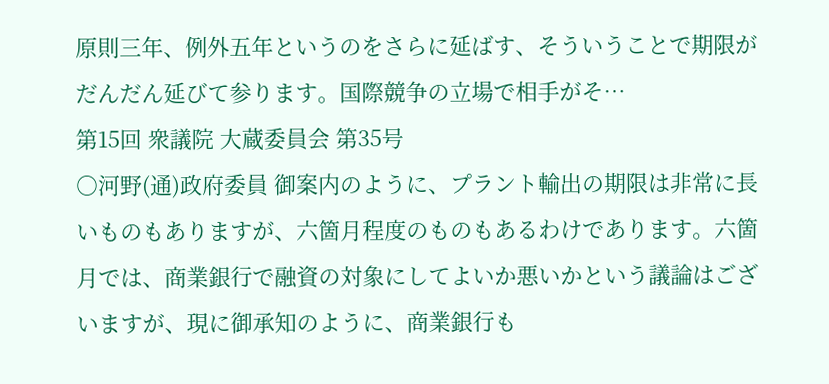原則三年、例外五年というのをさらに延ばす、そういうことで期限がだんだん延びて参ります。国際競争の立場で相手がそ…
第15回 衆議院 大蔵委員会 第35号
○河野(通)政府委員 御案内のように、プラント輸出の期限は非常に長いものもありますが、六箇月程度のものもあるわけであります。六箇月では、商業銀行で融資の対象にしてよいか悪いかという議論はございますが、現に御承知のように、商業銀行も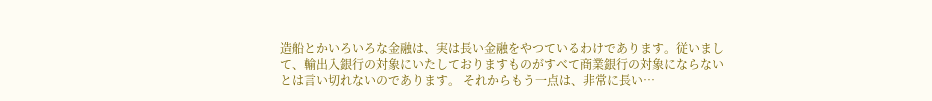造船とかいろいろな金融は、実は長い金融をやつているわけであります。従いまして、輸出入銀行の対象にいたしておりますものがすべて商業銀行の対象にならないとは言い切れないのであります。 それからもう一点は、非常に長い…